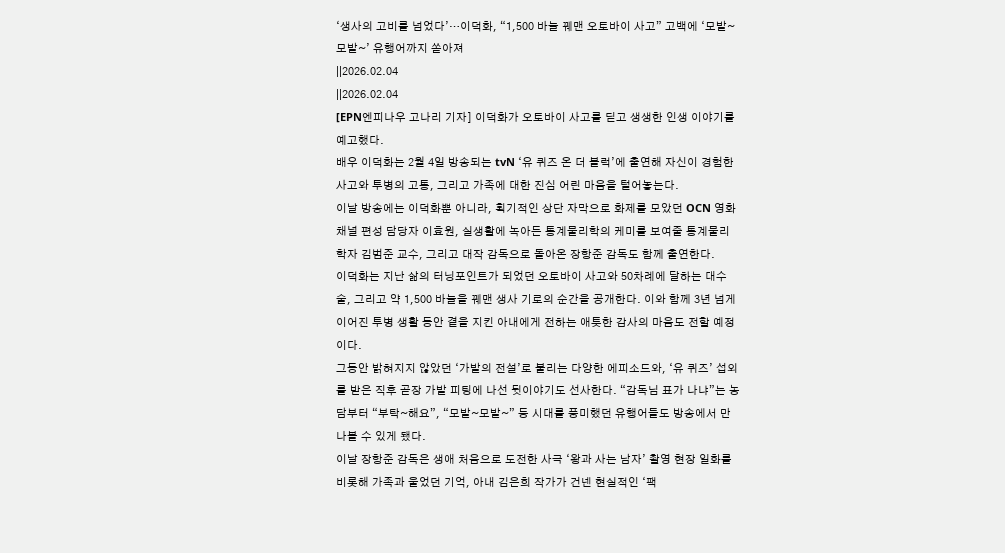‘생사의 고비를 넘었다’…이덕화, “1,500 바늘 꿰맨 오토바이 사고” 고백에 ‘모발~모발~’ 유행어까지 쏟아져
||2026.02.04
||2026.02.04
[EPN엔피나우 고나리 기자] 이덕화가 오토바이 사고를 딛고 생생한 인생 이야기를 예고했다.
배우 이덕화는 2월 4일 방송되는 tvN ‘유 퀴즈 온 더 블럭’에 출연해 자신이 경험한 사고와 투병의 고통, 그리고 가족에 대한 진심 어린 마음을 털어놓는다.
이날 방송에는 이덕화뿐 아니라, 획기적인 상단 자막으로 화제를 모았던 OCN 영화 채널 편성 담당자 이효원, 실생활에 녹아든 통계물리학의 케미를 보여줄 통계물리학자 김범준 교수, 그리고 대작 감독으로 돌아온 장항준 감독도 함께 출연한다.
이덕화는 지난 삶의 터닝포인트가 되었던 오토바이 사고와 50차례에 달하는 대수술, 그리고 약 1,500 바늘을 꿰맨 생사 기로의 순간을 공개한다. 이와 함께 3년 넘게 이어진 투병 생활 동안 곁을 지킨 아내에게 전하는 애틋한 감사의 마음도 전할 예정이다.
그동안 밝혀지지 않았던 ‘가발의 전설’로 불리는 다양한 에피소드와, ‘유 퀴즈’ 섭외를 받은 직후 곧장 가발 피팅에 나선 뒷이야기도 선사한다. “감독님 표가 나냐”는 농담부터 “부탁~해요”, “모발~모발~” 등 시대를 풍미했던 유행어들도 방송에서 만나볼 수 있게 됐다.
이날 장항준 감독은 생애 처음으로 도전한 사극 ‘왕과 사는 남자’ 촬영 현장 일화를 비롯해 가족과 울었던 기억, 아내 김은희 작가가 건넨 현실적인 ‘팩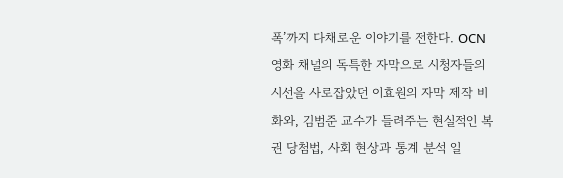폭’까지 다채로운 이야기를 전한다. OCN 영화 채널의 독특한 자막으로 시청자들의 시선을 사로잡았던 이효원의 자막 제작 비화와, 김범준 교수가 들려주는 현실적인 복권 당첨법, 사회 현상과 통계 분석 일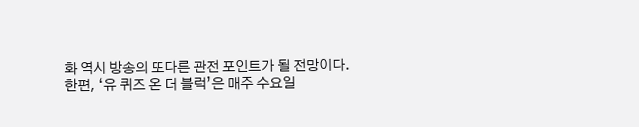화 역시 방송의 또다른 관전 포인트가 될 전망이다.
한편, ‘유 퀴즈 온 더 블럭’은 매주 수요일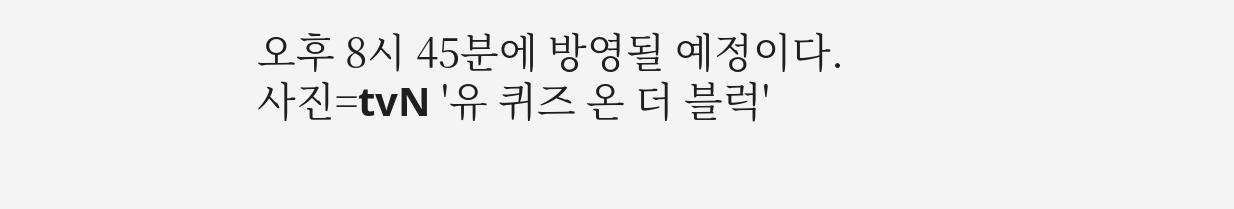오후 8시 45분에 방영될 예정이다.
사진=tvN '유 퀴즈 온 더 블럭'